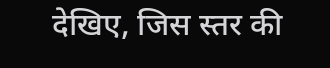देखिए, जिस स्तर की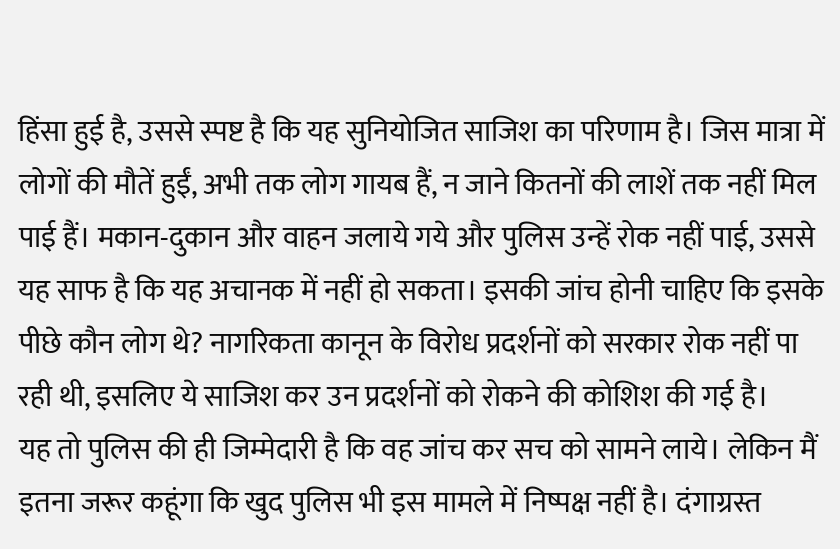हिंसा हुई है, उससे स्पष्ट है कि यह सुनियोजित साजिश का परिणाम है। जिस मात्रा में लोगों की मौतें हुईं, अभी तक लोग गायब हैं, न जाने कितनों की लाशें तक नहीं मिल पाई हैं। मकान-दुकान और वाहन जलाये गये और पुलिस उन्हें रोक नहीं पाई, उससे यह साफ है कि यह अचानक में नहीं हो सकता। इसकी जांच होनी चाहिए कि इसके पीछे कौन लोग थे? नागरिकता कानून के विरोध प्रदर्शनों को सरकार रोक नहीं पा रही थी, इसलिए ये साजिश कर उन प्रदर्शनों को रोकने की कोशिश की गई है।
यह तो पुलिस की ही जिम्मेदारी है कि वह जांच कर सच को सामने लाये। लेकिन मैं इतना जरूर कहूंगा कि खुद पुलिस भी इस मामले में निष्पक्ष नहीं है। दंगाग्रस्त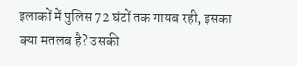इलाकों में पुलिस 72 घंटों तक गायब रही, इसका क्या मतलब है? उसकी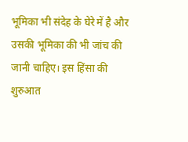भूमिका भी संदेह के घेरे में है और उसकी भूमिका की भी जांच की जानी चाहिए। इस हिंसा की शुरुआत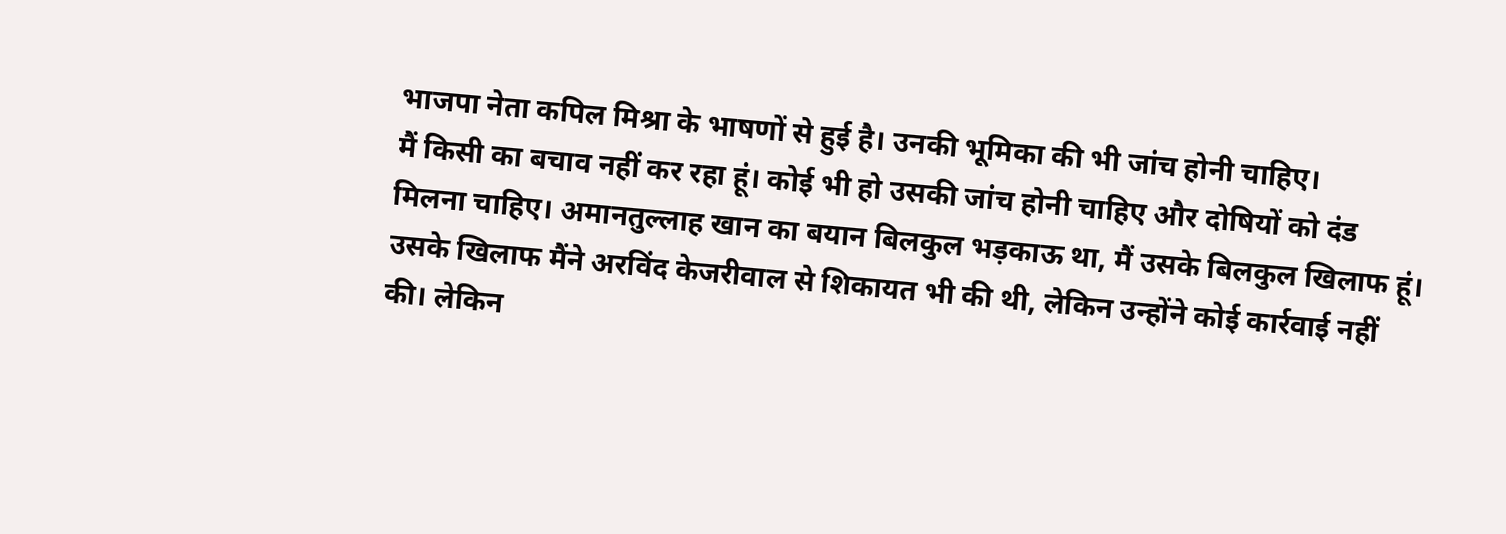भाजपा नेता कपिल मिश्रा के भाषणों से हुई है। उनकी भूमिका की भी जांच होनी चाहिए।
मैं किसी का बचाव नहीं कर रहा हूं। कोई भी हो उसकी जांच होनी चाहिए और दोषियों को दंड मिलना चाहिए। अमानतुल्लाह खान का बयान बिलकुल भड़काऊ था, मैं उसके बिलकुल खिलाफ हूं। उसके खिलाफ मैंने अरविंद केजरीवाल से शिकायत भी की थी, लेकिन उन्होंने कोई कार्रवाई नहीं की। लेकिन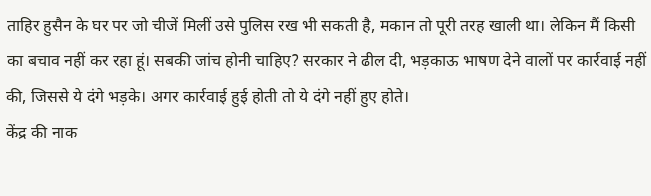ताहिर हुसैन के घर पर जो चीजें मिलीं उसे पुलिस रख भी सकती है, मकान तो पूरी तरह खाली था। लेकिन मैं किसी का बचाव नहीं कर रहा हूं। सबकी जांच होनी चाहिए? सरकार ने ढील दी, भड़काऊ भाषण देने वालों पर कार्रवाई नहीं की, जिससे ये दंगे भड़के। अगर कार्रवाई हुई होती तो ये दंगे नहीं हुए होते।
केंद्र की नाक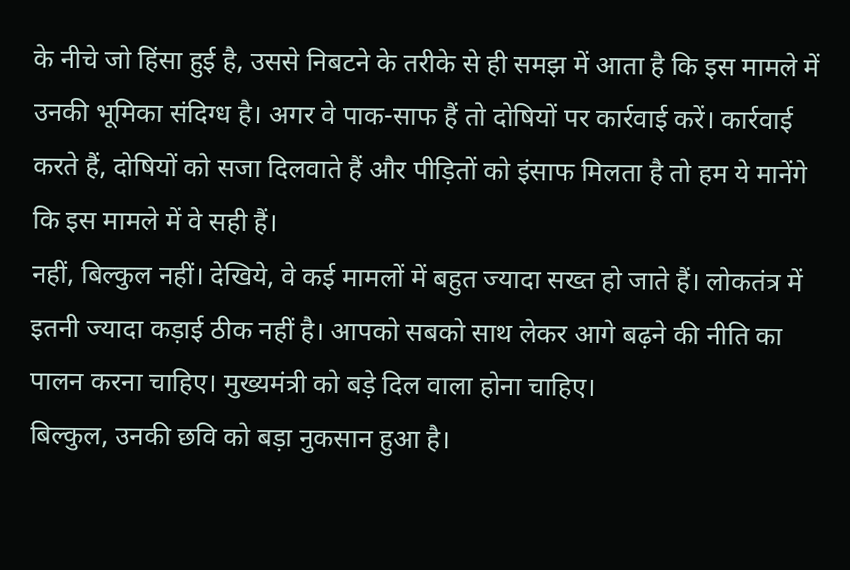के नीचे जो हिंसा हुई है, उससे निबटने के तरीके से ही समझ में आता है कि इस मामले में उनकी भूमिका संदिग्ध है। अगर वे पाक-साफ हैं तो दोषियों पर कार्रवाई करें। कार्रवाई करते हैं, दोषियों को सजा दिलवाते हैं और पीड़ितों को इंसाफ मिलता है तो हम ये मानेंगे कि इस मामले में वे सही हैं।
नहीं, बिल्कुल नहीं। देखिये, वे कई मामलों में बहुत ज्यादा सख्त हो जाते हैं। लोकतंत्र में इतनी ज्यादा कड़ाई ठीक नहीं है। आपको सबको साथ लेकर आगे बढ़ने की नीति का पालन करना चाहिए। मुख्यमंत्री को बड़े दिल वाला होना चाहिए।
बिल्कुल, उनकी छवि को बड़ा नुकसान हुआ है।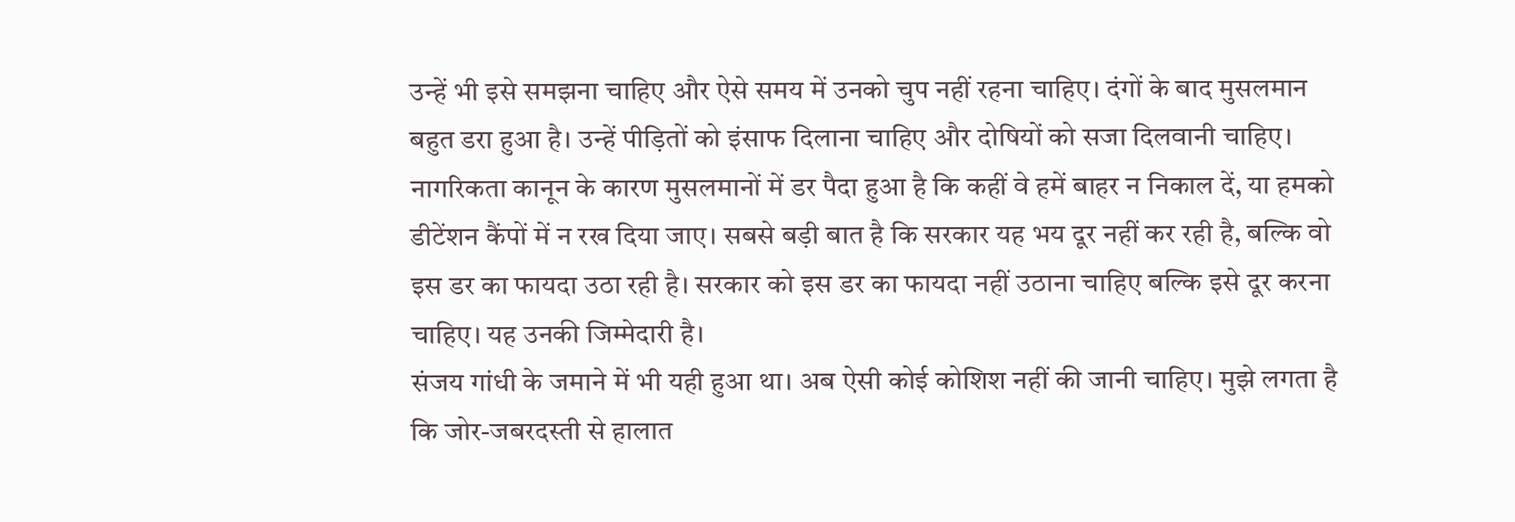उन्हें भी इसे समझना चाहिए और ऐसे समय में उनको चुप नहीं रहना चाहिए। दंगों के बाद मुसलमान बहुत डरा हुआ है। उन्हें पीड़ितों को इंसाफ दिलाना चाहिए और दोषियों को सजा दिलवानी चाहिए।
नागरिकता कानून के कारण मुसलमानों में डर पैदा हुआ है कि कहीं वे हमें बाहर न निकाल दें, या हमको डीटेंशन कैंपों में न रख दिया जाए। सबसे बड़ी बात है कि सरकार यह भय दूर नहीं कर रही है, बल्कि वो इस डर का फायदा उठा रही है। सरकार को इस डर का फायदा नहीं उठाना चाहिए बल्कि इसे दूर करना चाहिए। यह उनकी जिम्मेदारी है।
संजय गांधी के जमाने में भी यही हुआ था। अब ऐसी कोई कोशिश नहीं की जानी चाहिए। मुझे लगता है कि जोर-जबरदस्ती से हालात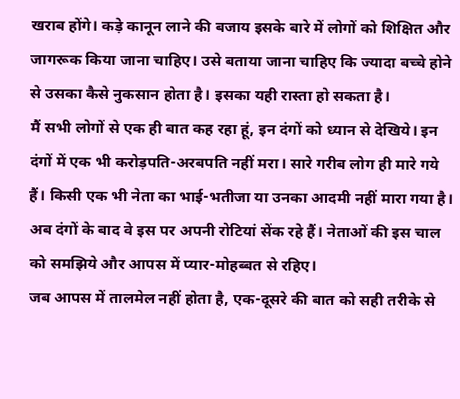खराब होंगे। कड़े कानून लाने की बजाय इसके बारे में लोगों को शिक्षित और जागरूक किया जाना चाहिए। उसे बताया जाना चाहिए कि ज्यादा बच्चे होने से उसका कैसे नुकसान होता है। इसका यही रास्ता हो सकता है।
मैं सभी लोगों से एक ही बात कह रहा हूं, इन दंगों को ध्यान से देखिये। इन दंगों में एक भी करोड़पति-अरबपति नहीं मरा। सारे गरीब लोग ही मारे गये हैं। किसी एक भी नेता का भाई-भतीजा या उनका आदमी नहीं मारा गया है। अब दंगों के बाद वे इस पर अपनी रोटियां सेंक रहे हैं। नेताओं की इस चाल को समझिये और आपस में प्यार-मोहब्बत से रहिए।
जब आपस में तालमेल नहीं होता है, एक-दूसरे की बात को सही तरीके से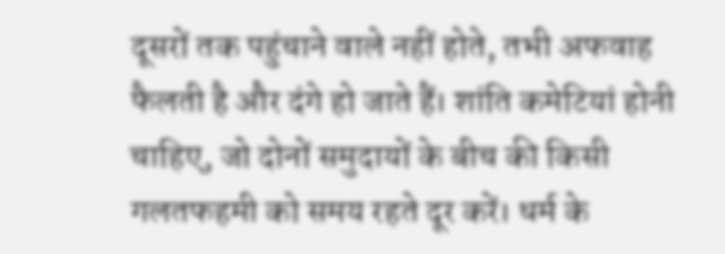दूसरों तक पहुंचाने वाले नहीं होते, तभी अफवाह फैलती है और दंगे हो जाते हैं। शांति कमेटियां होनी चाहिए, जो दोनों समुदायों के बीच की किसी गलतफहमी को समय रहते दूर करें। धर्म के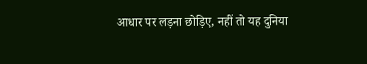आधार पर लड़ना छोड़िए, नहीं तो यह दुनिया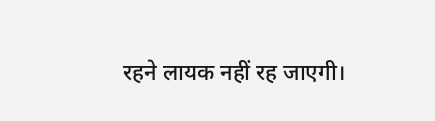रहने लायक नहीं रह जाएगी।